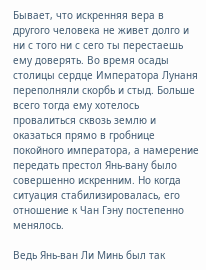Бывает, что искренняя вера в другого человека не живет долго и ни с того ни с сего ты перестаешь ему доверять. Во время осады столицы сердце Императора Лунаня переполняли скорбь и стыд. Больше всего тогда ему хотелось провалиться сквозь землю и оказаться прямо в гробнице покойного императора, а намерение передать престол Янь-вану было совершенно искренним. Но когда ситуация стабилизировалась, его отношение к Чан Гэну постепенно менялось.

Ведь Янь-ван Ли Минь был так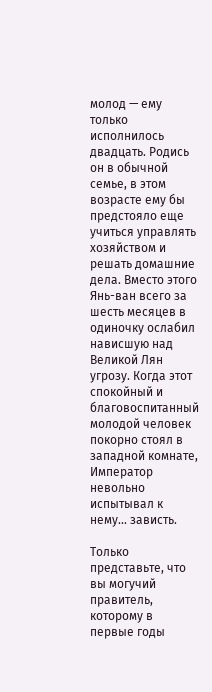молод — ему только исполнилось двадцать. Родись он в обычной семье, в этом возрасте ему бы предстояло еще учиться управлять хозяйством и решать домашние дела. Вместо этого Янь-ван всего за шесть месяцев в одиночку ослабил нависшую над Великой Лян угрозу. Когда этот спокойный и благовоспитанный молодой человек покорно стоял в западной комнате, Император невольно испытывал к нему... зависть.

Только представьте, что вы могучий правитель, которому в первые годы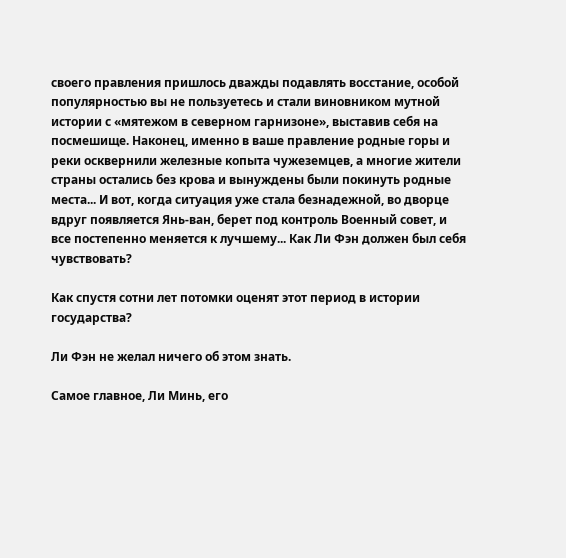своего правления пришлось дважды подавлять восстание, особой популярностью вы не пользуетесь и стали виновником мутной истории с «мятежом в северном гарнизоне», выставив себя на посмешище. Наконец, именно в ваше правление родные горы и реки осквернили железные копыта чужеземцев, а многие жители страны остались без крова и вынуждены были покинуть родные места... И вот, когда ситуация уже стала безнадежной, во дворце вдруг появляется Янь-ван, берет под контроль Военный совет, и все постепенно меняется к лучшему... Как Ли Фэн должен был себя чувствовать?

Как спустя сотни лет потомки оценят этот период в истории государства?

Ли Фэн не желал ничего об этом знать.

Самое главное, Ли Минь, его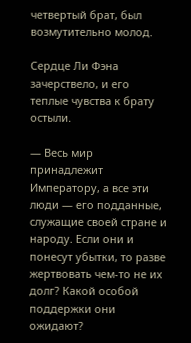четвертый брат, был возмутительно молод.

Сердце Ли Фэна зачерствело, и его теплые чувства к брату остыли.

— Весь мир принадлежит Императору, а все эти люди — его подданные, служащие своей стране и народу. Если они и понесут убытки, то разве жертвовать чем-то не их долг? Какой особой поддержки они ожидают?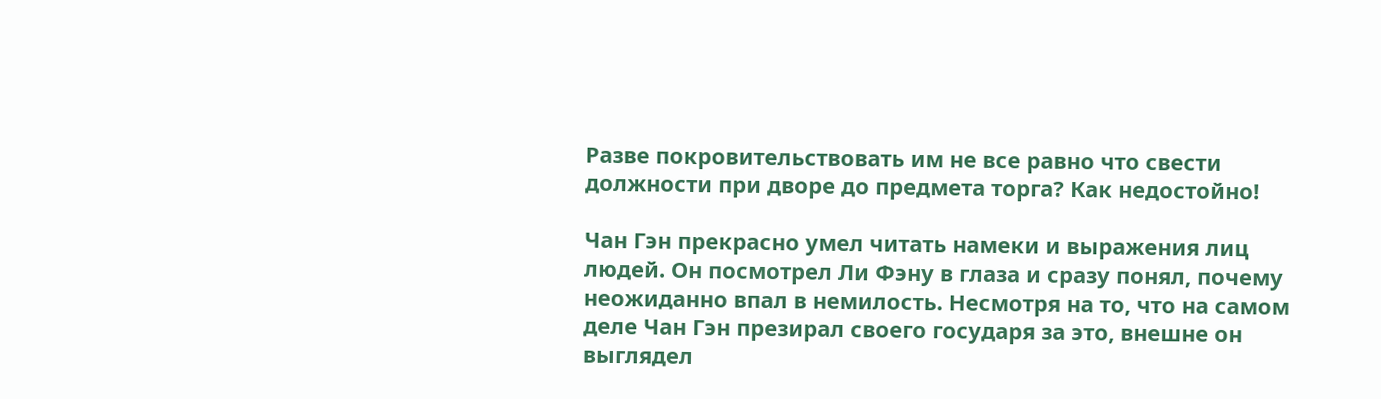Разве покровительствовать им не все равно что свести должности при дворе до предмета торга? Как недостойно!

Чан Гэн прекрасно умел читать намеки и выражения лиц людей. Он посмотрел Ли Фэну в глаза и сразу понял, почему неожиданно впал в немилость. Несмотря на то, что на самом деле Чан Гэн презирал своего государя за это, внешне он выглядел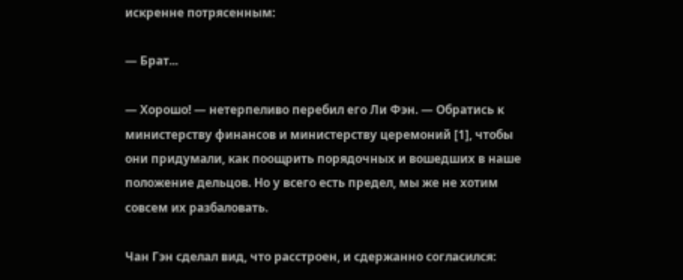искренне потрясенным:

— Брат...

— Хорошо! — нетерпеливо перебил его Ли Фэн. — Обратись к министерству финансов и министерству церемоний [1], чтобы они придумали, как поощрить порядочных и вошедших в наше положение дельцов. Но у всего есть предел, мы же не хотим совсем их разбаловать.

Чан Гэн сделал вид, что расстроен, и сдержанно согласился: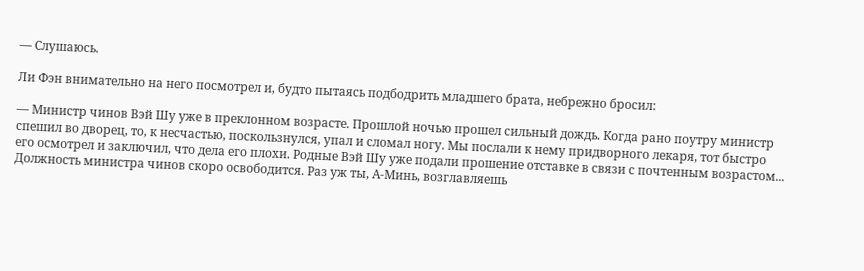— Слушаюсь.

Ли Фэн внимательно на него посмотрел и, будто пытаясь подбодрить младшего брата, небрежно бросил:

— Министр чинов Вэй Шу уже в преклонном возрасте. Прошлой ночью прошел сильный дождь. Когда рано поутру министр спешил во дворец, то, к несчастью, поскользнулся, упал и сломал ногу. Мы послали к нему придворного лекаря, тот быстро его осмотрел и заключил, что дела его плохи. Родные Вэй Шу уже подали прошение отставке в связи с почтенным возрастом... Должность министра чинов скоро освободится. Раз уж ты, А-Минь, возглавляешь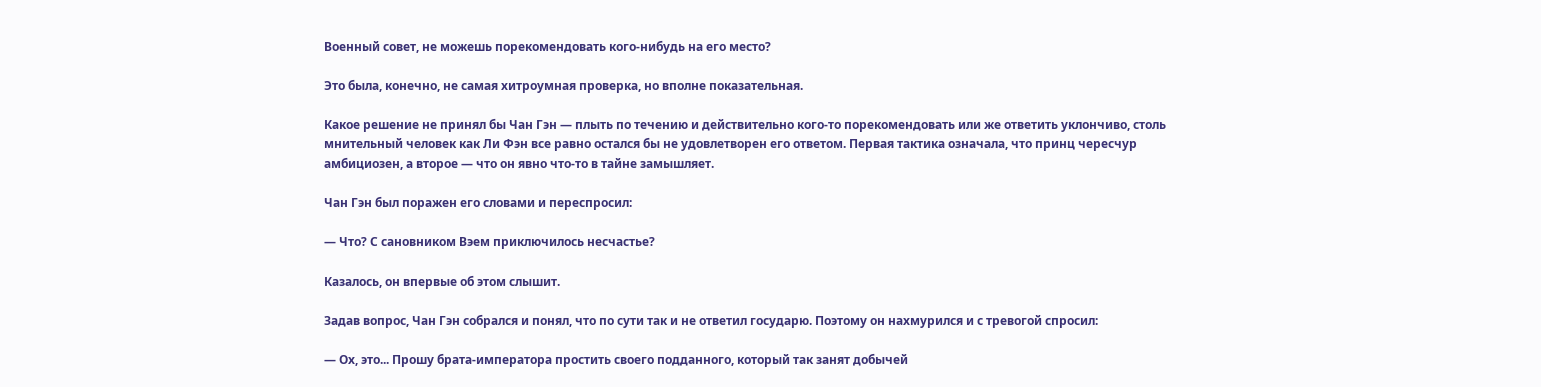Военный совет, не можешь порекомендовать кого-нибудь на его место?

Это была, конечно, не самая хитроумная проверка, но вполне показательная.

Какое решение не принял бы Чан Гэн — плыть по течению и действительно кого-то порекомендовать или же ответить уклончиво, столь мнительный человек как Ли Фэн все равно остался бы не удовлетворен его ответом. Первая тактика означала, что принц чересчур амбициозен, а второе — что он явно что-то в тайне замышляет.

Чан Гэн был поражен его словами и переспросил:

— Что? С сановником Вэем приключилось несчастье?

Казалось, он впервые об этом слышит.

Задав вопрос, Чан Гэн собрался и понял, что по сути так и не ответил государю. Поэтому он нахмурился и с тревогой спросил:

— Ох, это... Прошу брата-императора простить своего подданного, который так занят добычей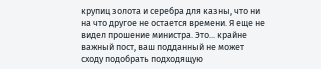крупиц золота и серебра для казны, что ни на что другое не остается времени. Я еще не видел прошение министра. Это... крайне важный пост, ваш подданный не может сходу подобрать подходящую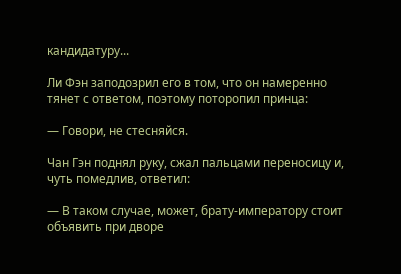кандидатуру...

Ли Фэн заподозрил его в том, что он намеренно тянет с ответом, поэтому поторопил принца:

— Говори, не стесняйся.

Чан Гэн поднял руку, сжал пальцами переносицу и, чуть помедлив, ответил:

— В таком случае, может, брату-императору стоит объявить при дворе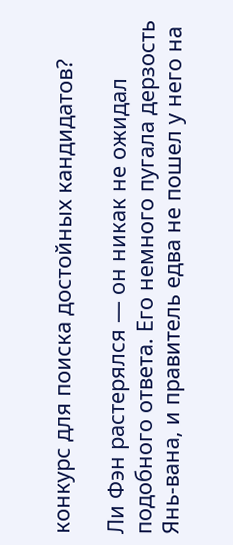конкурс для поиска достойных кандидатов?

Ли Фэн растерялся — он никак не ожидал подобного ответа. Его немного пугала дерзость Янь-вана, и правитель едва не пошел у него на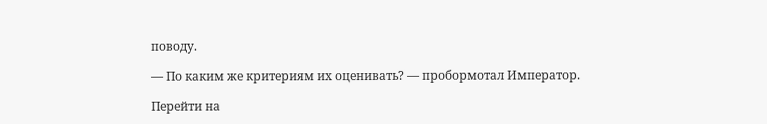поводу.

— По каким же критериям их оценивать? — пробормотал Император.

Перейти на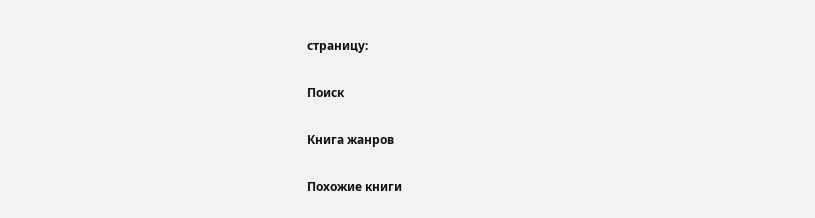страницу:

Поиск

Книга жанров

Похожие книги